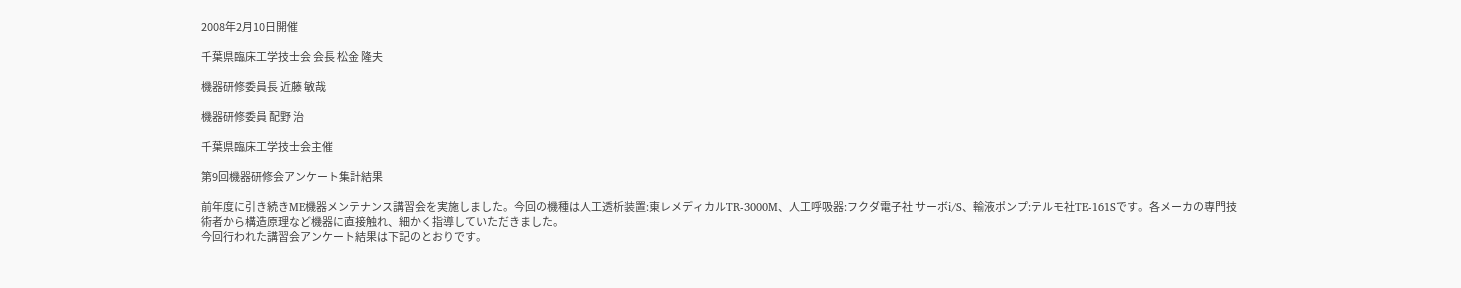2008年2月10日開催

千葉県臨床工学技士会 会長 松金 隆夫

機器研修委員長 近藤 敏哉

機器研修委員 配野 治

千葉県臨床工学技士会主催

第9回機器研修会アンケート集計結果

前年度に引き続きME機器メンテナンス講習会を実施しました。今回の機種は人工透析装置:東レメディカルTR-3000M、人工呼吸器:フクダ電子社 サーボi/S、輸液ポンプ:テルモ社TE-161Sです。各メーカの専門技術者から構造原理など機器に直接触れ、細かく指導していただきました。
今回行われた講習会アンケート結果は下記のとおりです。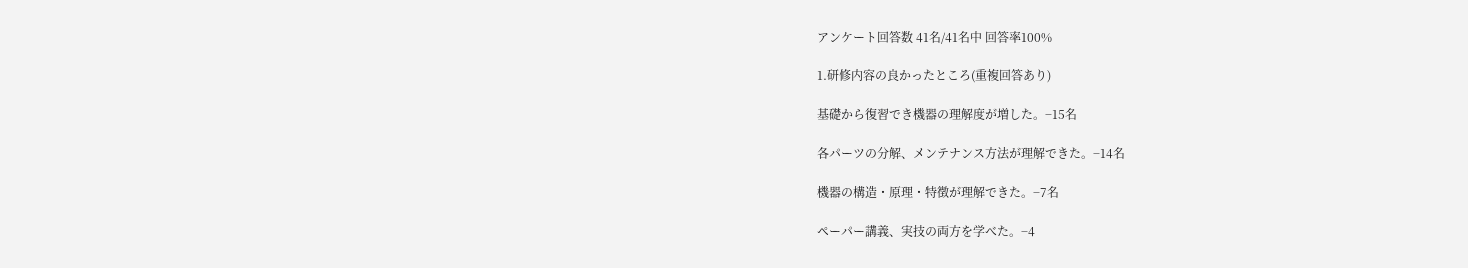アンケート回答数 41名/41名中 回答率100%

1.研修内容の良かったところ(重複回答あり)

基礎から復習でき機器の理解度が増した。−15名

各パーツの分解、メンテナンス方法が理解できた。−14名

機器の構造・原理・特徴が理解できた。−7名

ペーパー講義、実技の両方を学べた。−4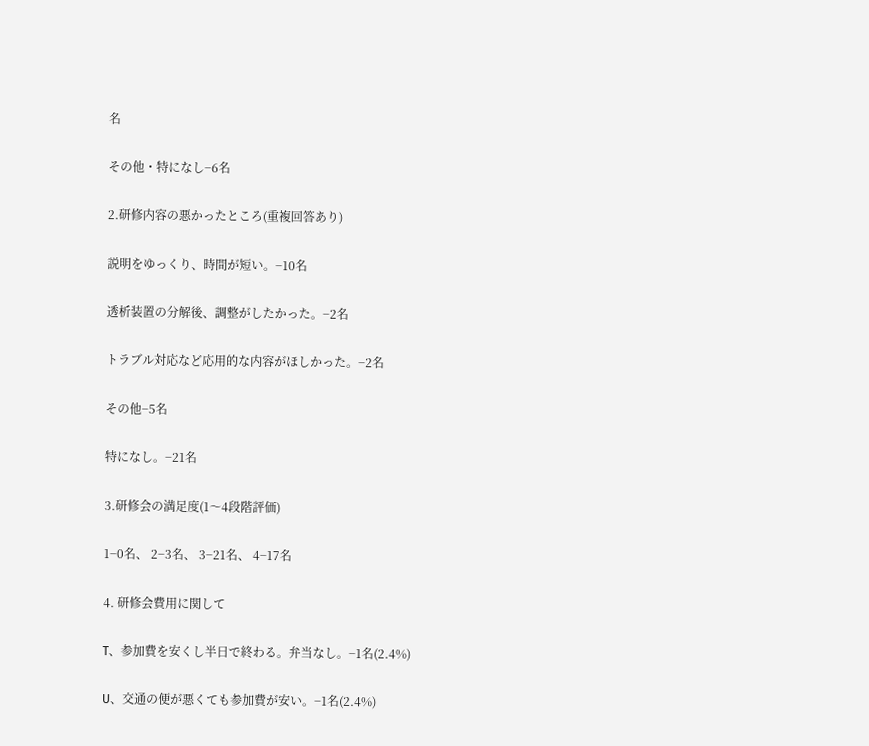名

その他・特になし−6名

2.研修内容の悪かったところ(重複回答あり)

説明をゆっくり、時間が短い。−10名

透析装置の分解後、調整がしたかった。−2名

トラブル対応など応用的な内容がほしかった。−2名

その他−5名

特になし。−21名

3.研修会の満足度(1〜4段階評価)

1−0名、 2−3名、 3−21名、 4−17名

4. 研修会費用に関して

T、参加費を安くし半日で終わる。弁当なし。−1名(2.4%)

U、交通の便が悪くても参加費が安い。−1名(2.4%)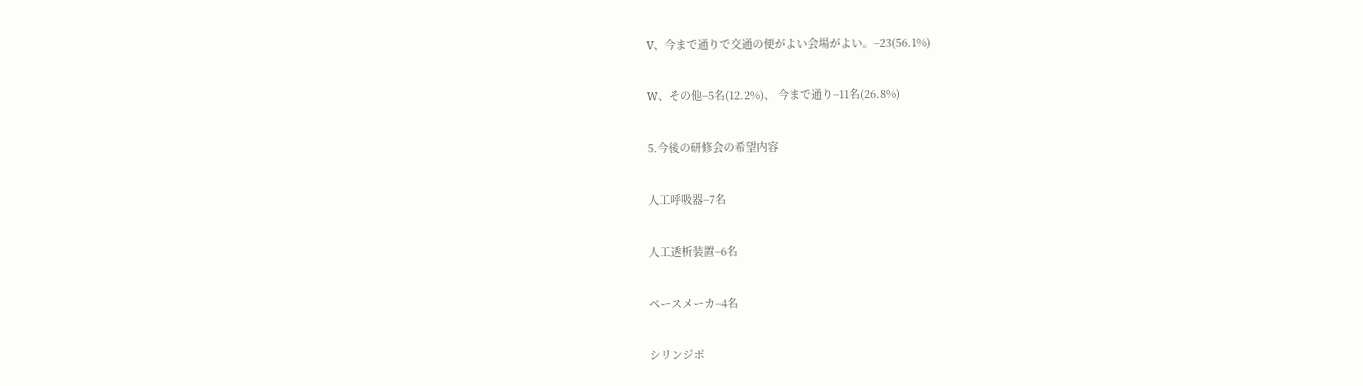V、今まで通りで交通の便がよい会場がよい。−23(56.1%)

W、その他−5名(12.2%)、 今まで通り−11名(26.8%)

5.今後の研修会の希望内容

人工呼吸器−7名

人工透析装置−6名

ペースメーカ−4名

シリンジポ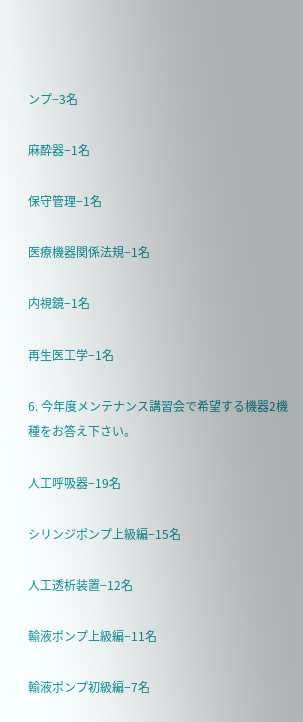ンプ−3名

麻酔器−1名

保守管理−1名

医療機器関係法規−1名

内視鏡−1名

再生医工学−1名

6. 今年度メンテナンス講習会で希望する機器2機種をお答え下さい。

人工呼吸器−19名

シリンジポンプ上級編−15名

人工透析装置−12名

輸液ポンプ上級編−11名

輸液ポンプ初級編−7名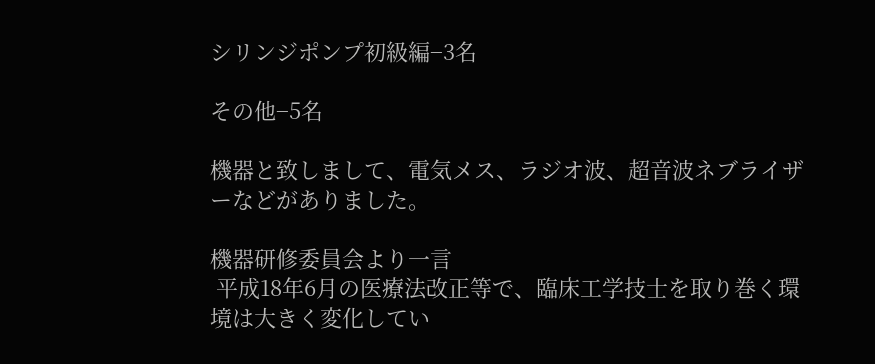シリンジポンプ初級編−3名

その他−5名

機器と致しまして、電気メス、ラジオ波、超音波ネブライザーなどがありました。

機器研修委員会より一言
 平成18年6月の医療法改正等で、臨床工学技士を取り巻く環境は大きく変化してい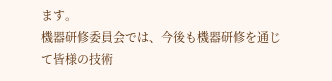ます。
機器研修委員会では、今後も機器研修を通じて皆様の技術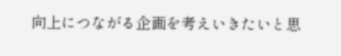向上につながる企画を考えいきたいと思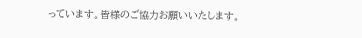っています。皆様のご協力お願いいたします。